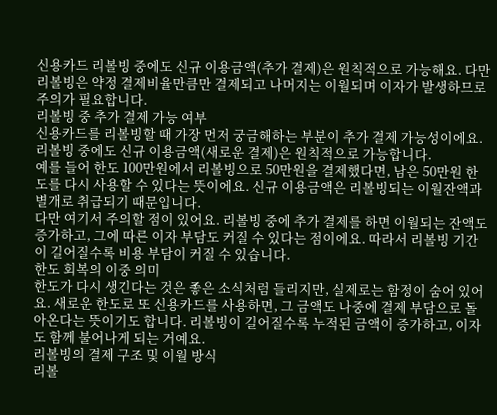신용카드 리볼빙 중에도 신규 이용금액(추가 결제)은 원칙적으로 가능해요. 다만 리볼빙은 약정 결제비율만큼만 결제되고 나머지는 이월되며 이자가 발생하므로 주의가 필요합니다.
리볼빙 중 추가 결제 가능 여부
신용카드를 리볼빙할 때 가장 먼저 궁금해하는 부분이 추가 결제 가능성이에요. 리볼빙 중에도 신규 이용금액(새로운 결제)은 원칙적으로 가능합니다.
예를 들어 한도 100만원에서 리볼빙으로 50만원을 결제했다면, 남은 50만원 한도를 다시 사용할 수 있다는 뜻이에요. 신규 이용금액은 리볼빙되는 이월잔액과 별개로 취급되기 때문입니다.
다만 여기서 주의할 점이 있어요. 리볼빙 중에 추가 결제를 하면 이월되는 잔액도 증가하고, 그에 따른 이자 부담도 커질 수 있다는 점이에요. 따라서 리볼빙 기간이 길어질수록 비용 부담이 커질 수 있습니다.
한도 회복의 이중 의미
한도가 다시 생긴다는 것은 좋은 소식처럼 들리지만, 실제로는 함정이 숨어 있어요. 새로운 한도로 또 신용카드를 사용하면, 그 금액도 나중에 결제 부담으로 돌아온다는 뜻이기도 합니다. 리볼빙이 길어질수록 누적된 금액이 증가하고, 이자도 함께 불어나게 되는 거예요.
리볼빙의 결제 구조 및 이월 방식
리볼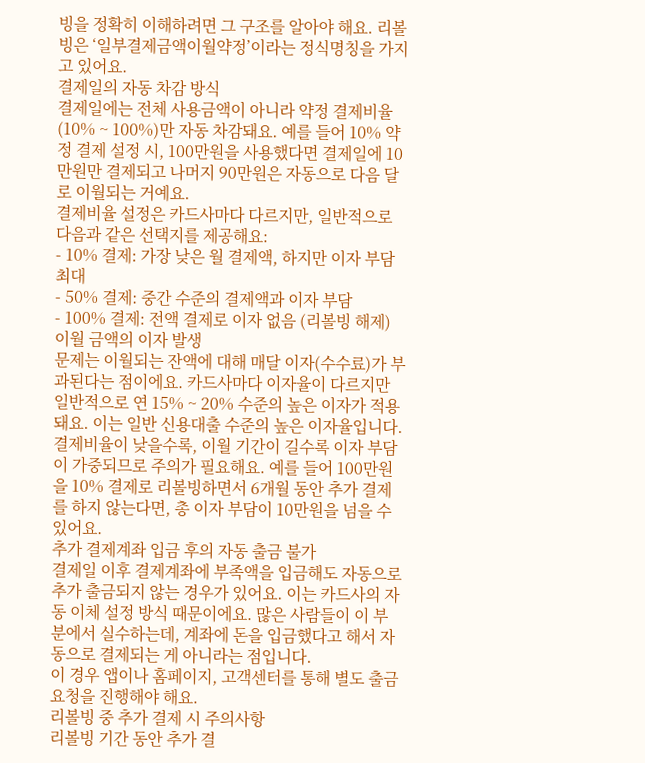빙을 정확히 이해하려면 그 구조를 알아야 해요. 리볼빙은 ‘일부결제금액이월약정’이라는 정식명칭을 가지고 있어요.
결제일의 자동 차감 방식
결제일에는 전체 사용금액이 아니라 약정 결제비율(10% ~ 100%)만 자동 차감돼요. 예를 들어 10% 약정 결제 설정 시, 100만원을 사용했다면 결제일에 10만원만 결제되고 나머지 90만원은 자동으로 다음 달로 이월되는 거예요.
결제비율 설정은 카드사마다 다르지만, 일반적으로 다음과 같은 선택지를 제공해요:
- 10% 결제: 가장 낮은 월 결제액, 하지만 이자 부담 최대
- 50% 결제: 중간 수준의 결제액과 이자 부담
- 100% 결제: 전액 결제로 이자 없음 (리볼빙 해제)
이월 금액의 이자 발생
문제는 이월되는 잔액에 대해 매달 이자(수수료)가 부과된다는 점이에요. 카드사마다 이자율이 다르지만 일반적으로 연 15% ~ 20% 수준의 높은 이자가 적용돼요. 이는 일반 신용대출 수준의 높은 이자율입니다.
결제비율이 낮을수록, 이월 기간이 길수록 이자 부담이 가중되므로 주의가 필요해요. 예를 들어 100만원을 10% 결제로 리볼빙하면서 6개월 동안 추가 결제를 하지 않는다면, 총 이자 부담이 10만원을 넘을 수 있어요.
추가 결제계좌 입금 후의 자동 출금 불가
결제일 이후 결제계좌에 부족액을 입금해도 자동으로 추가 출금되지 않는 경우가 있어요. 이는 카드사의 자동 이체 설정 방식 때문이에요. 많은 사람들이 이 부분에서 실수하는데, 계좌에 돈을 입금했다고 해서 자동으로 결제되는 게 아니라는 점입니다.
이 경우 앱이나 홈페이지, 고객센터를 통해 별도 출금 요청을 진행해야 해요.
리볼빙 중 추가 결제 시 주의사항
리볼빙 기간 동안 추가 결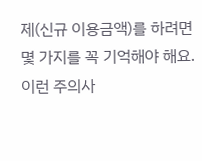제(신규 이용금액)를 하려면 몇 가지를 꼭 기억해야 해요. 이런 주의사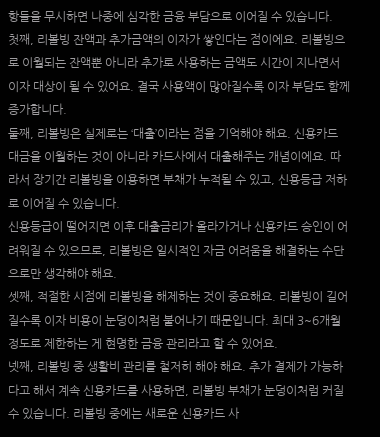항들을 무시하면 나중에 심각한 금융 부담으로 이어질 수 있습니다.
첫째, 리볼빙 잔액과 추가금액의 이자가 쌓인다는 점이에요. 리볼빙으로 이월되는 잔액뿐 아니라 추가로 사용하는 금액도 시간이 지나면서 이자 대상이 될 수 있어요. 결국 사용액이 많아질수록 이자 부담도 함께 증가합니다.
둘째, 리볼빙은 실제로는 ‘대출’이라는 점을 기억해야 해요. 신용카드 대금을 이월하는 것이 아니라 카드사에서 대출해주는 개념이에요. 따라서 장기간 리볼빙을 이용하면 부채가 누적될 수 있고, 신용등급 저하로 이어질 수 있습니다.
신용등급이 떨어지면 이후 대출금리가 올라가거나 신용카드 승인이 어려워질 수 있으므로, 리볼빙은 일시적인 자금 어려움을 해결하는 수단으로만 생각해야 해요.
셋째, 적절한 시점에 리볼빙을 해제하는 것이 중요해요. 리볼빙이 길어질수록 이자 비용이 눈덩이처럼 불어나기 때문입니다. 최대 3~6개월 정도로 제한하는 게 현명한 금융 관리라고 할 수 있어요.
넷째, 리볼빙 중 생활비 관리를 철저히 해야 해요. 추가 결제가 가능하다고 해서 계속 신용카드를 사용하면, 리볼빙 부채가 눈덩이처럼 커질 수 있습니다. 리볼빙 중에는 새로운 신용카드 사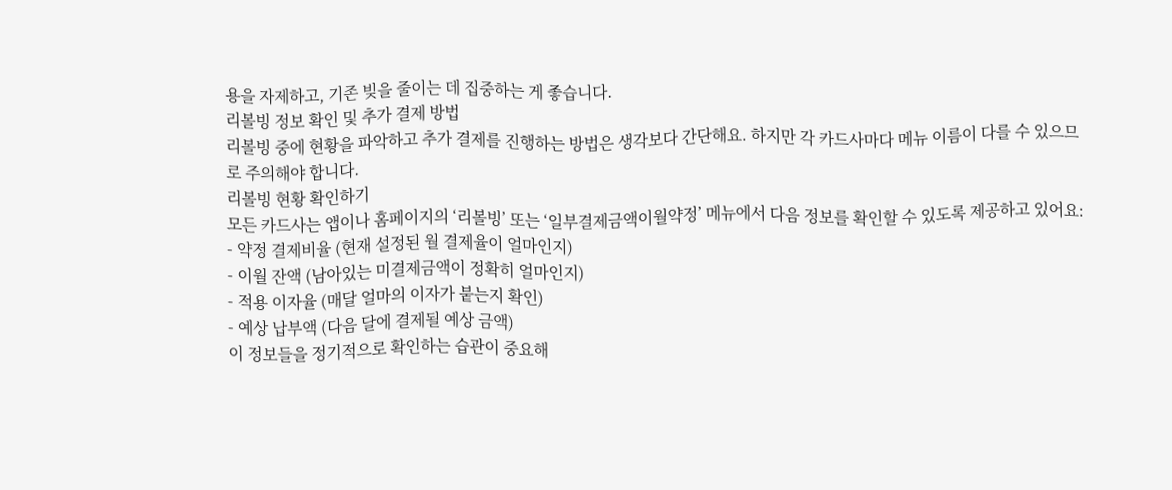용을 자제하고, 기존 빚을 줄이는 데 집중하는 게 좋습니다.
리볼빙 정보 확인 및 추가 결제 방법
리볼빙 중에 현황을 파악하고 추가 결제를 진행하는 방법은 생각보다 간단해요. 하지만 각 카드사마다 메뉴 이름이 다를 수 있으므로 주의해야 합니다.
리볼빙 현황 확인하기
모든 카드사는 앱이나 홈페이지의 ‘리볼빙’ 또는 ‘일부결제금액이월약정’ 메뉴에서 다음 정보를 확인할 수 있도록 제공하고 있어요:
- 약정 결제비율 (현재 설정된 월 결제율이 얼마인지)
- 이월 잔액 (남아있는 미결제금액이 정확히 얼마인지)
- 적용 이자율 (매달 얼마의 이자가 붙는지 확인)
- 예상 납부액 (다음 달에 결제될 예상 금액)
이 정보들을 정기적으로 확인하는 습관이 중요해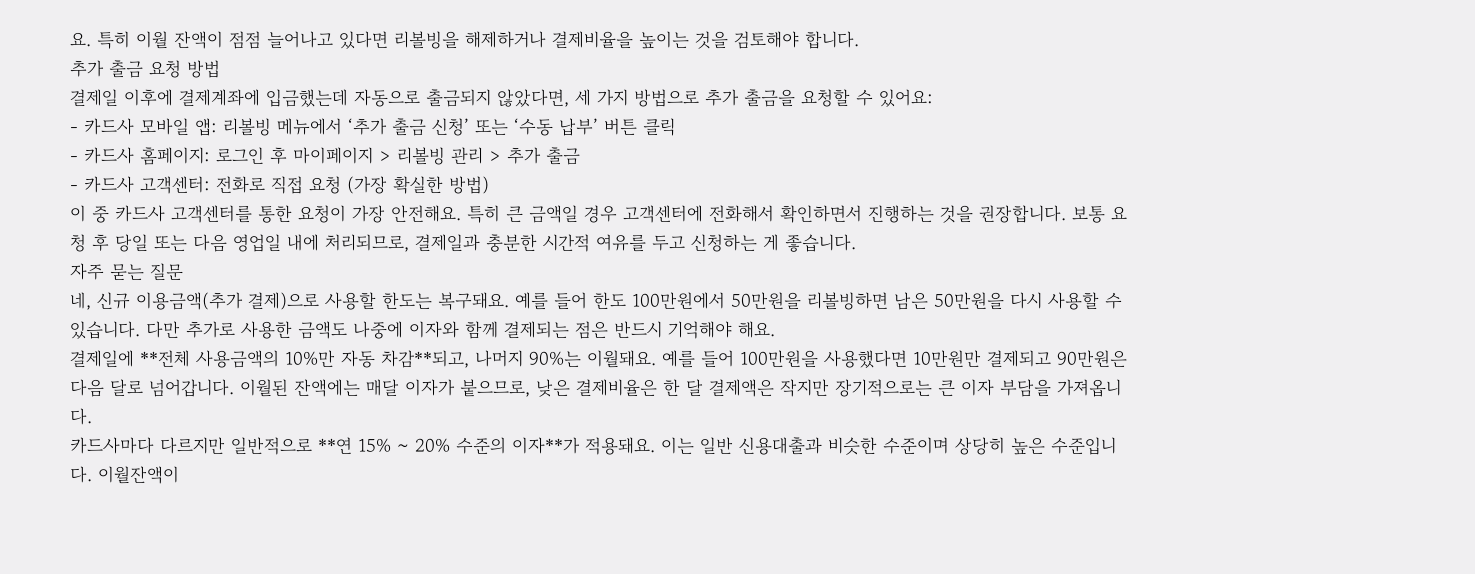요. 특히 이월 잔액이 점점 늘어나고 있다면 리볼빙을 해제하거나 결제비율을 높이는 것을 검토해야 합니다.
추가 출금 요청 방법
결제일 이후에 결제계좌에 입금했는데 자동으로 출금되지 않았다면, 세 가지 방법으로 추가 출금을 요청할 수 있어요:
- 카드사 모바일 앱: 리볼빙 메뉴에서 ‘추가 출금 신청’ 또는 ‘수동 납부’ 버튼 클릭
- 카드사 홈페이지: 로그인 후 마이페이지 > 리볼빙 관리 > 추가 출금
- 카드사 고객센터: 전화로 직접 요청 (가장 확실한 방법)
이 중 카드사 고객센터를 통한 요청이 가장 안전해요. 특히 큰 금액일 경우 고객센터에 전화해서 확인하면서 진행하는 것을 권장합니다. 보통 요청 후 당일 또는 다음 영업일 내에 처리되므로, 결제일과 충분한 시간적 여유를 두고 신청하는 게 좋습니다.
자주 묻는 질문
네, 신규 이용금액(추가 결제)으로 사용할 한도는 복구돼요. 예를 들어 한도 100만원에서 50만원을 리볼빙하면 남은 50만원을 다시 사용할 수 있습니다. 다만 추가로 사용한 금액도 나중에 이자와 함께 결제되는 점은 반드시 기억해야 해요.
결제일에 **전체 사용금액의 10%만 자동 차감**되고, 나머지 90%는 이월돼요. 예를 들어 100만원을 사용했다면 10만원만 결제되고 90만원은 다음 달로 넘어갑니다. 이월된 잔액에는 매달 이자가 붙으므로, 낮은 결제비율은 한 달 결제액은 작지만 장기적으로는 큰 이자 부담을 가져옵니다.
카드사마다 다르지만 일반적으로 **연 15% ~ 20% 수준의 이자**가 적용돼요. 이는 일반 신용대출과 비슷한 수준이며 상당히 높은 수준입니다. 이월잔액이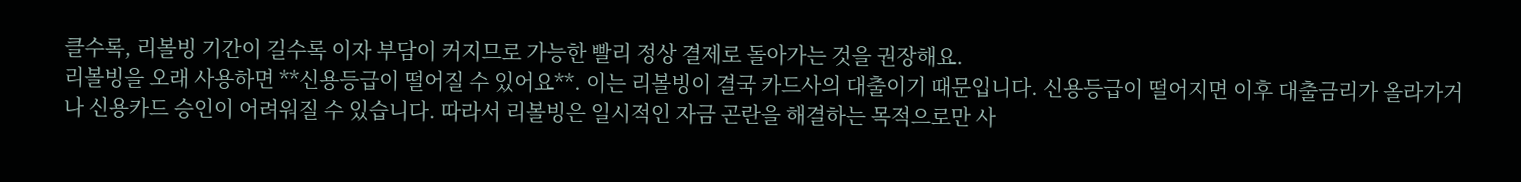클수록, 리볼빙 기간이 길수록 이자 부담이 커지므로 가능한 빨리 정상 결제로 돌아가는 것을 권장해요.
리볼빙을 오래 사용하면 **신용등급이 떨어질 수 있어요**. 이는 리볼빙이 결국 카드사의 대출이기 때문입니다. 신용등급이 떨어지면 이후 대출금리가 올라가거나 신용카드 승인이 어려워질 수 있습니다. 따라서 리볼빙은 일시적인 자금 곤란을 해결하는 목적으로만 사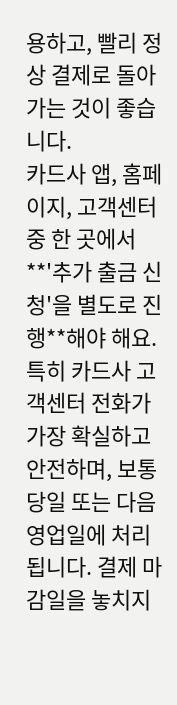용하고, 빨리 정상 결제로 돌아가는 것이 좋습니다.
카드사 앱, 홈페이지, 고객센터 중 한 곳에서 **'추가 출금 신청'을 별도로 진행**해야 해요. 특히 카드사 고객센터 전화가 가장 확실하고 안전하며, 보통 당일 또는 다음 영업일에 처리됩니다. 결제 마감일을 놓치지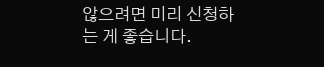않으려면 미리 신청하는 게 좋습니다.